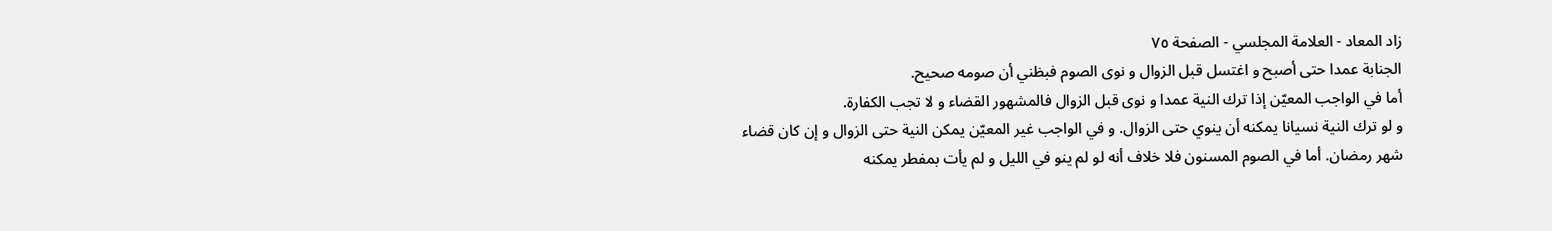زاد المعاد - العلامة المجلسي - الصفحة ٧٥
الجنابة عمدا حتى أصبح و اغتسل قبل الزوال و نوى الصوم فبظني أن صومه صحيح.
أما في الواجب المعيّن إذا ترك النية عمدا و نوى قبل الزوال فالمشهور القضاء و لا تجب الكفارة.
و لو ترك النية نسيانا يمكنه أن ينوي حتى الزوال. و في الواجب غير المعيّن يمكن النية حتى الزوال و إن كان قضاء شهر رمضان. أما في الصوم المسنون فلا خلاف أنه لو لم ينو في الليل و لم يأت بمفطر يمكنه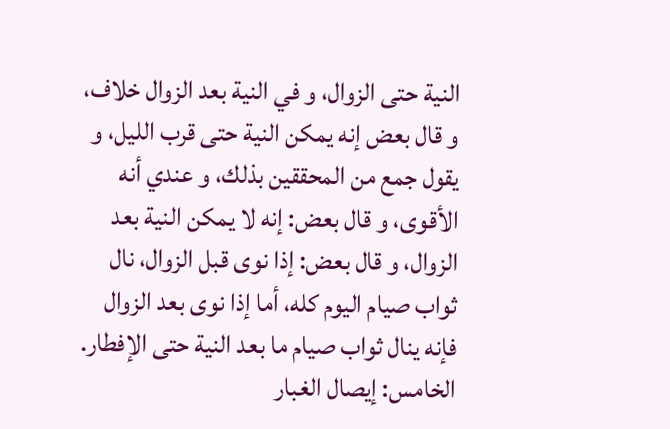النية حتى الزوال، و في النية بعد الزوال خلاف، و قال بعض إنه يمكن النية حتى قرب الليل، و يقول جمع من المحققين بذلك، و عندي أنه الأقوى، و قال بعض: إنه لا يمكن النية بعد الزوال، و قال بعض: إذا نوى قبل الزوال، نال ثواب صيام اليوم كله، أما إذا نوى بعد الزوال فإنه ينال ثواب صيام ما بعد النية حتى الإفطار.
الخامس: إيصال الغبار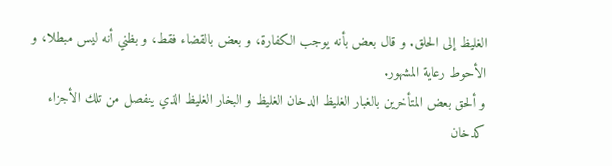الغليظ إلى الحلق. و قال بعض بأنه يوجب الكفارة، و بعض بالقضاء فقط، و بظني أنه ليس مبطلا، و الأحوط رعاية المشهور.
و ألحق بعض المتأخرين بالغبار الغليظ الدخان الغليظ و البخار الغليظ الذي ينفصل من تلك الأجزاء كدخان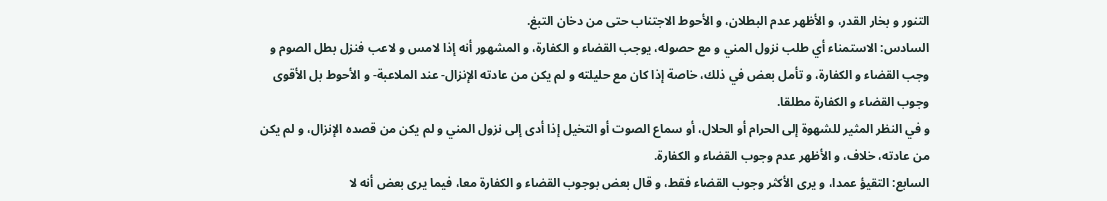التنور و بخار القدر، و الأظهر عدم البطلان، و الأحوط الاجتناب حتى من دخان التبغ.
السادس: الاستمناء أي طلب نزول المني و مع حصوله، يوجب القضاء و الكفارة، و المشهور أنه إذا لامس و لاعب فنزل بطل الصوم و وجب القضاء و الكفارة، و تأمل بعض في ذلك، خاصة إذا كان مع حليلته و لم يكن من عادته الإنزال- عند الملاعبة- و الأحوط بل الأقوى وجوب القضاء و الكفارة مطلقا.
و في النظر المثير للشهوة إلى الحرام أو الحلال، أو سماع الصوت أو التخيل إذا أدى إلى نزول المني و لم يكن من قصده الإنزال، و لم يكن من عادته، خلاف، و الأظهر عدم وجوب القضاء و الكفارة.
السابع: التقيؤ عمدا، و يرى الأكثر وجوب القضاء فقط، و قال بعض بوجوب القضاء و الكفارة معا، فيما يرى بعض أنه لا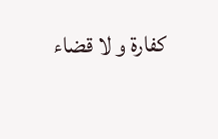كفارة و لا قضاء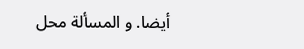أيضا. و المسألة محل